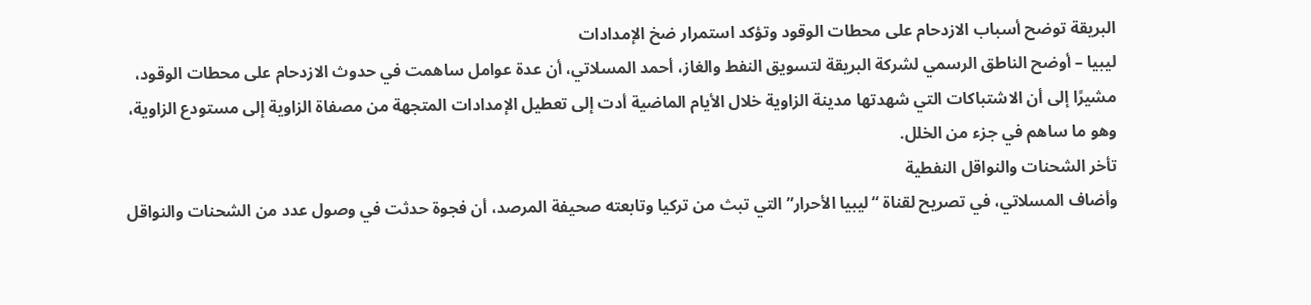البريقة توضح أسباب الازدحام على محطات الوقود وتؤكد استمرار ضخ الإمدادات
ليبيا – أوضح الناطق الرسمي لشركة البريقة لتسويق النفط والغاز، أحمد المسلاتي، أن عدة عوامل ساهمت في حدوث الازدحام على محطات الوقود، مشيرًا إلى أن الاشتباكات التي شهدتها مدينة الزاوية خلال الأيام الماضية أدت إلى تعطيل الإمدادات المتجهة من مصفاة الزاوية إلى مستودع الزاوية، وهو ما ساهم في جزء من الخلل.
تأخر الشحنات والنواقل النفطية
وأضاف المسلاتي، في تصريح لقناة “ليبيا الأحرار” التي تبث من تركيا وتابعته صحيفة المرصد، أن فجوة حدثت في وصول عدد من الشحنات والنواقل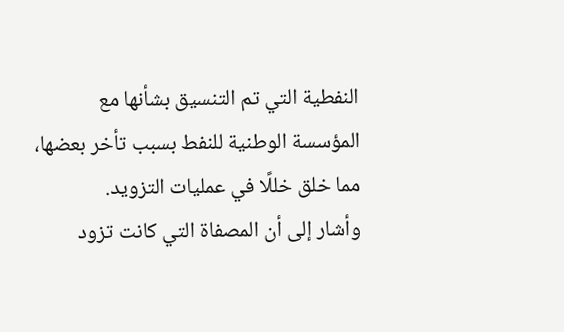النفطية التي تم التنسيق بشأنها مع المؤسسة الوطنية للنفط بسبب تأخر بعضها، مما خلق خللًا في عمليات التزويد.
وأشار إلى أن المصفاة التي كانت تزود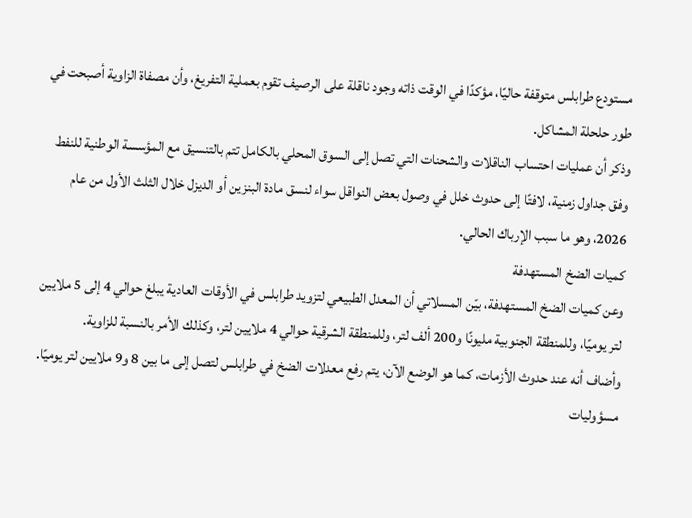مستودع طرابلس متوقفة حاليًا، مؤكدًا في الوقت ذاته وجود ناقلة على الرصيف تقوم بعملية التفريغ، وأن مصفاة الزاوية أصبحت في طور حلحلة المشاكل.
وذكر أن عمليات احتساب الناقلات والشحنات التي تصل إلى السوق المحلي بالكامل تتم بالتنسيق مع المؤسسة الوطنية للنفط وفق جداول زمنية، لافتًا إلى حدوث خلل في وصول بعض النواقل سواء لنسق مادة البنزين أو الديزل خلال الثلث الأول من عام 2026، وهو ما سبب الإرباك الحالي.
كميات الضخ المستهدفة
وعن كميات الضخ المستهدفة، بيّن المسلاتي أن المعدل الطبيعي لتزويد طرابلس في الأوقات العادية يبلغ حوالي 4 إلى 5 ملايين لتر يوميًا، وللمنطقة الجنوبية مليونًا و200 ألف لتر، وللمنطقة الشرقية حوالي 4 ملايين لتر، وكذلك الأمر بالنسبة للزاوية.
وأضاف أنه عند حدوث الأزمات، كما هو الوضع الآن، يتم رفع معدلات الضخ في طرابلس لتصل إلى ما بين 8 و9 ملايين لتر يوميًا.
مسؤوليات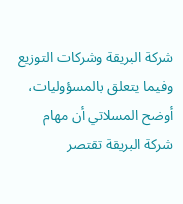شركة البريقة وشركات التوزيع
وفيما يتعلق بالمسؤوليات، أوضح المسلاتي أن مهام شركة البريقة تقتصر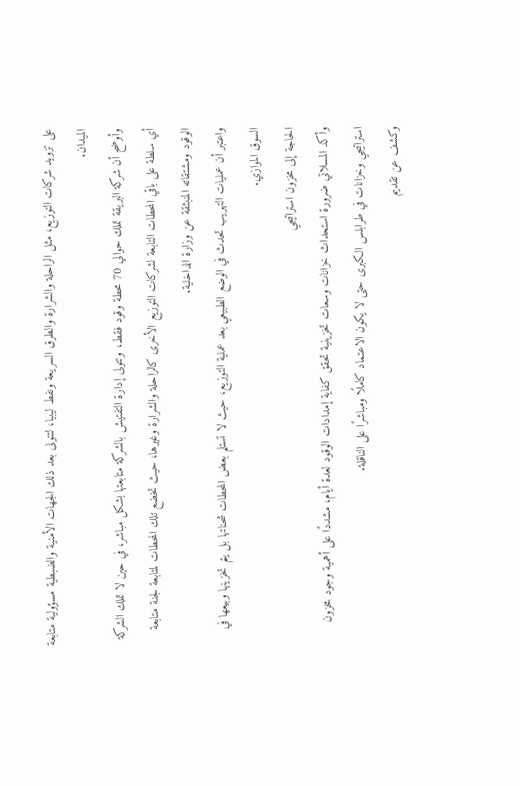على تزويد شركات التوزيع، مثل الراحلة والشرارة والطرق السريعة ونفط ليبيا، لتتولى بعد ذلك الجهات الأمنية والضبطية مسؤولية متابعة الميدان.
وأوضح أن شركة البريقة تملك حوالي 70 محطة وقود فقط، وتتولى إدارة التفتيش بالشركة متابعتها بشكل مباشر، في حين لا تملك الشركة أي سلطة على باقي المحطات التابعة لشركات التوزيع الأخرى كالراحلة والشرارة وغيرها، حيث تخضع تلك المحطات لمتابعة لجنة متابعة الوقود ومشتقاته المنبثقة عن وزارة الداخلية.
واعتبر أن عمليات التهريب تحدث في الوضع الطبيعي بعد عملية التوزيع، حيث لا تستلم بعض المحطات شحناتها بل يتم تخزينها وبيعها في السوق الموازي.
الحاجة إلى مخزون استراتيجي
وأكد المسلاتي ضرورة استحداث خزانات وسعات تخزينية تحقق كفاية إمدادات الوقود لعدة أيام، مشددًا على أهمية وجود مخزون استراتيجي وخزانات في طرابلس الكبرى حتى لا يكون الاعتماد كاملًا ومباشرًا على الناقلة.
وكشف عن تقديم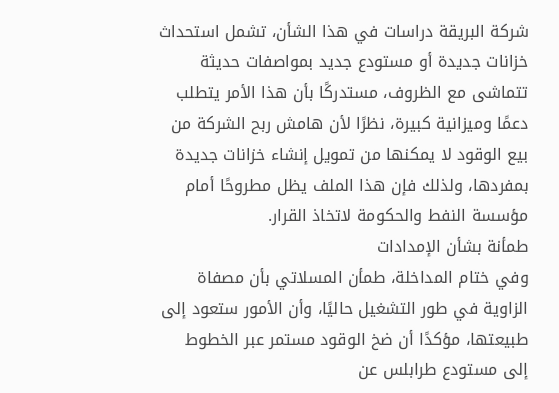شركة البريقة دراسات في هذا الشأن، تشمل استحداث خزانات جديدة أو مستودع جديد بمواصفات حديثة تتماشى مع الظروف، مستدركًا بأن هذا الأمر يتطلب دعمًا وميزانية كبيرة، نظرًا لأن هامش ربح الشركة من بيع الوقود لا يمكنها من تمويل إنشاء خزانات جديدة بمفردها، ولذلك فإن هذا الملف يظل مطروحًا أمام مؤسسة النفط والحكومة لاتخاذ القرار.
طمأنة بشأن الإمدادات
وفي ختام المداخلة، طمأن المسلاتي بأن مصفاة الزاوية في طور التشغيل حاليًا، وأن الأمور ستعود إلى طبيعتها، مؤكدًا أن ضخ الوقود مستمر عبر الخطوط إلى مستودع طرابلس عن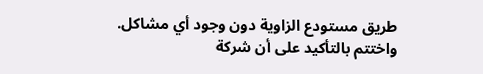طريق مستودع الزاوية دون وجود أي مشاكل.
واختتم بالتأكيد على أن شركة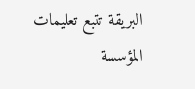البريقة تتبع تعليمات المؤسسة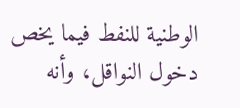الوطنية للنفط فيما يخص دخول النواقل، وأنه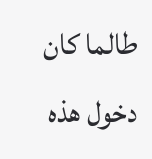طالما كان دخول هذه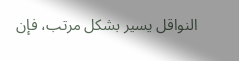النواقل يسير بشكل مرتب، فإن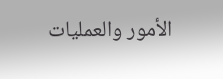الأمور والعمليات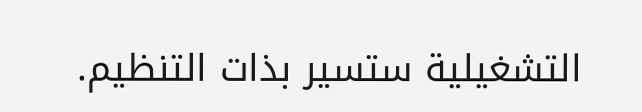التشغيلية ستسير بذات التنظيم.